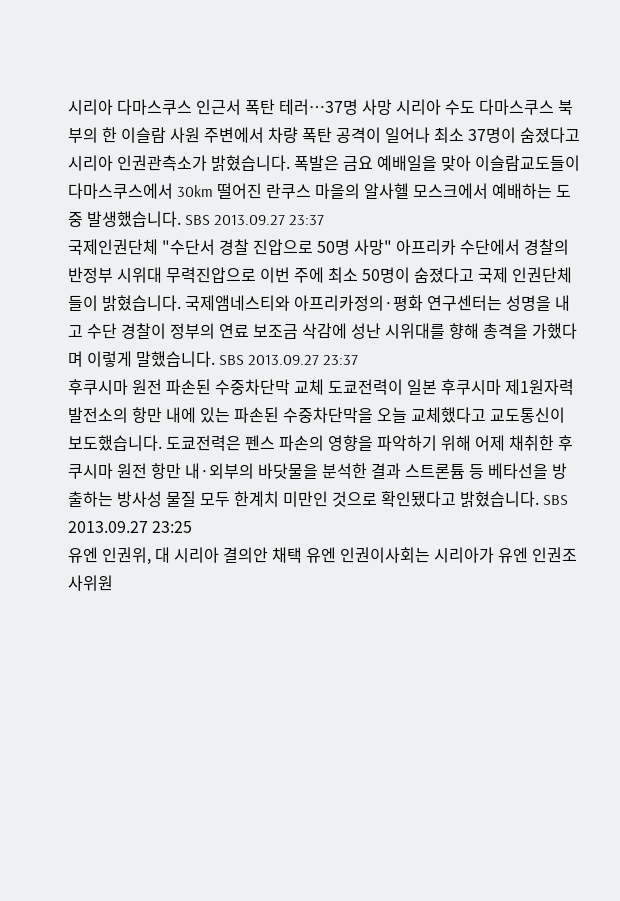시리아 다마스쿠스 인근서 폭탄 테러…37명 사망 시리아 수도 다마스쿠스 북부의 한 이슬람 사원 주변에서 차량 폭탄 공격이 일어나 최소 37명이 숨졌다고 시리아 인권관측소가 밝혔습니다. 폭발은 금요 예배일을 맞아 이슬람교도들이 다마스쿠스에서 30km 떨어진 란쿠스 마을의 알사헬 모스크에서 예배하는 도중 발생했습니다. SBS 2013.09.27 23:37
국제인권단체 "수단서 경찰 진압으로 50명 사망" 아프리카 수단에서 경찰의 반정부 시위대 무력진압으로 이번 주에 최소 50명이 숨졌다고 국제 인권단체들이 밝혔습니다. 국제앰네스티와 아프리카정의·평화 연구센터는 성명을 내고 수단 경찰이 정부의 연료 보조금 삭감에 성난 시위대를 향해 총격을 가했다며 이렇게 말했습니다. SBS 2013.09.27 23:37
후쿠시마 원전 파손된 수중차단막 교체 도쿄전력이 일본 후쿠시마 제1원자력 발전소의 항만 내에 있는 파손된 수중차단막을 오늘 교체했다고 교도통신이 보도했습니다. 도쿄전력은 펜스 파손의 영향을 파악하기 위해 어제 채취한 후쿠시마 원전 항만 내·외부의 바닷물을 분석한 결과 스트론튬 등 베타선을 방출하는 방사성 물질 모두 한계치 미만인 것으로 확인됐다고 밝혔습니다. SBS 2013.09.27 23:25
유엔 인권위, 대 시리아 결의안 채택 유엔 인권이사회는 시리아가 유엔 인권조사위원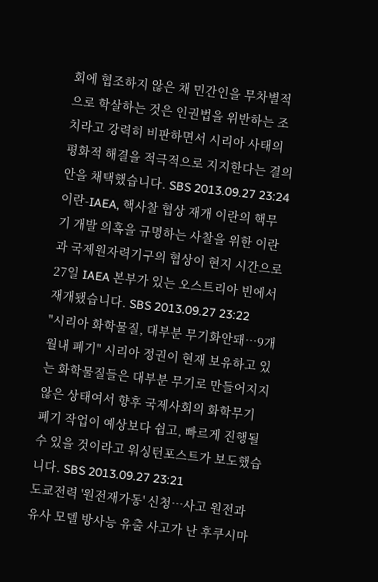회에 협조하지 않은 채 민간인을 무차별적으로 학살하는 것은 인권법을 위반하는 조치라고 강력히 비판하면서 시리아 사태의 평화적 해결을 적극적으로 지지한다는 결의안을 채택했습니다. SBS 2013.09.27 23:24
이란-IAEA, 핵사찰 협상 재개 이란의 핵무기 개발 의혹을 규명하는 사찰을 위한 이란과 국제원자력기구의 협상이 현지 시간으로 27일 IAEA 본부가 있는 오스트리아 빈에서 재개됐습니다. SBS 2013.09.27 23:22
"시리아 화학물질, 대부분 무기화안돼…9개월내 폐기" 시리아 정권이 현재 보유하고 있는 화학물질들은 대부분 무기로 만들어지지 않은 상태여서 향후 국제사회의 화학무기 폐기 작업이 예상보다 쉽고, 빠르게 진행될 수 있을 것이라고 워싱턴포스트가 보도했습니다. SBS 2013.09.27 23:21
도쿄전력 '원전재가동' 신청…사고 원전과 유사 모델 방사능 유출 사고가 난 후쿠시마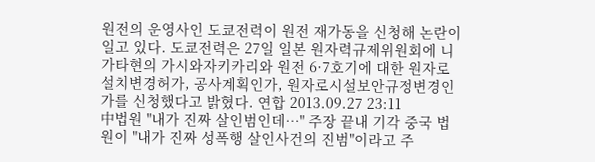원전의 운영사인 도쿄전력이 원전 재가동을 신청해 논란이 일고 있다. 도쿄전력은 27일 일본 원자력규제위원회에 니가타현의 가시와자키카리와 원전 6·7호기에 대한 원자로설치변경허가, 공사계획인가, 원자로시설보안규정변경인가를 신청했다고 밝혔다. 연합 2013.09.27 23:11
中법원 "내가 진짜 살인범인데…" 주장 끝내 기각 중국 법원이 "내가 진짜 성폭행 살인사건의 진범"이라고 주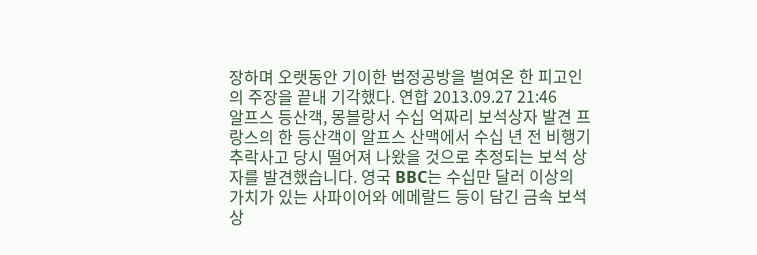장하며 오랫동안 기이한 법정공방을 벌여온 한 피고인의 주장을 끝내 기각했다. 연합 2013.09.27 21:46
알프스 등산객, 몽블랑서 수십 억짜리 보석상자 발견 프랑스의 한 등산객이 알프스 산맥에서 수십 년 전 비행기 추락사고 당시 떨어져 나왔을 것으로 추정되는 보석 상자를 발견했습니다. 영국 BBC는 수십만 달러 이상의 가치가 있는 사파이어와 에메랄드 등이 담긴 금속 보석 상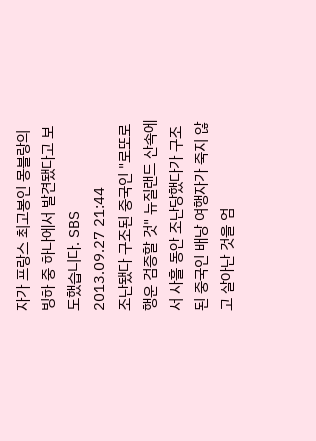자가 프랑스 최고봉인 몽블랑의 빙하 중 하나에서 발견됐다고 보도했습니다. SBS 2013.09.27 21:44
조난됐다 구조된 중국인 "로또로 행운 검증할 것" 뉴질랜드 산속에서 사흘 동안 조난당했다가 구조된 중국인 배낭 여행자가 죽지 않고 살아난 것을 엄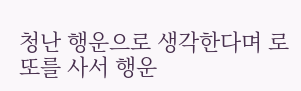청난 행운으로 생각한다며 로또를 사서 행운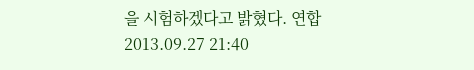을 시험하겠다고 밝혔다. 연합 2013.09.27 21:40